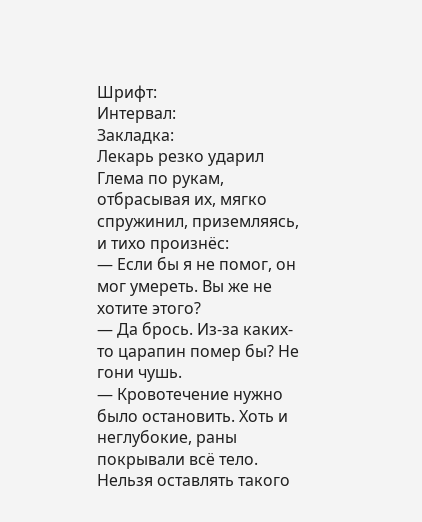Шрифт:
Интервал:
Закладка:
Лекарь резко ударил Глема по рукам, отбрасывая их, мягко спружинил, приземляясь, и тихо произнёс:
— Если бы я не помог, он мог умереть. Вы же не хотите этого?
— Да брось. Из-за каких-то царапин помер бы? Не гони чушь.
— Кровотечение нужно было остановить. Хоть и неглубокие, раны покрывали всё тело. Нельзя оставлять такого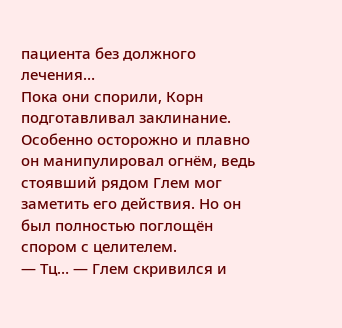пациента без должного лечения…
Пока они спорили, Корн подготавливал заклинание. Особенно осторожно и плавно он манипулировал огнём, ведь стоявший рядом Глем мог заметить его действия. Но он был полностью поглощён спором с целителем.
— Тц… — Глем скривился и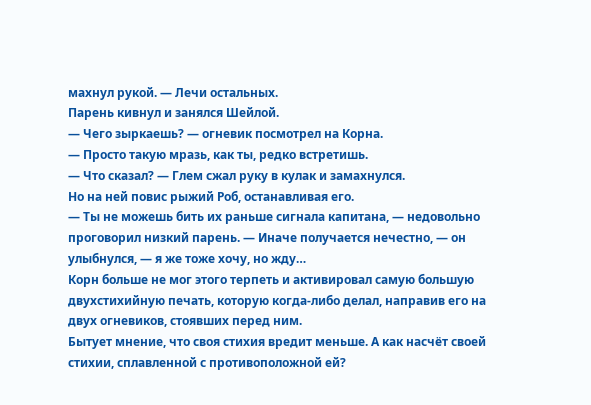махнул рукой. — Лечи остальных.
Парень кивнул и занялся Шейлой.
— Чего зыркаешь? — огневик посмотрел на Корна.
— Просто такую мразь, как ты, редко встретишь.
— Что сказал? — Глем сжал руку в кулак и замахнулся.
Но на ней повис рыжий Роб, останавливая его.
— Ты не можешь бить их раньше сигнала капитана, — недовольно проговорил низкий парень. — Иначе получается нечестно, — он улыбнулся, — я же тоже хочу, но жду…
Корн больше не мог этого терпеть и активировал самую большую двухстихийную печать, которую когда-либо делал, направив его на двух огневиков, стоявших перед ним.
Бытует мнение, что своя стихия вредит меньше. А как насчёт своей стихии, сплавленной с противоположной ей?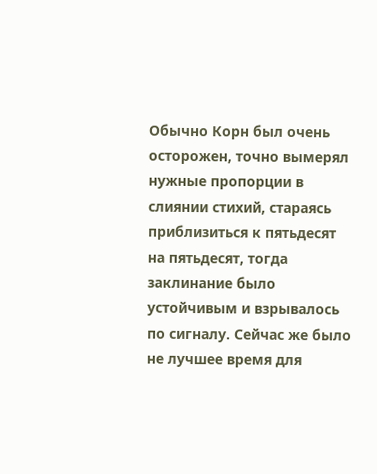Обычно Корн был очень осторожен, точно вымерял нужные пропорции в слиянии стихий, стараясь приблизиться к пятьдесят на пятьдесят, тогда заклинание было устойчивым и взрывалось по сигналу. Сейчас же было не лучшее время для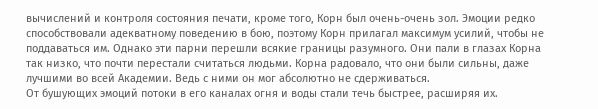вычислений и контроля состояния печати, кроме того, Корн был очень-очень зол. Эмоции редко способствовали адекватному поведению в бою, поэтому Корн прилагал максимум усилий, чтобы не поддаваться им. Однако эти парни перешли всякие границы разумного. Они пали в глазах Корна так низко, что почти перестали считаться людьми. Корна радовало, что они были сильны, даже лучшими во всей Академии. Ведь с ними он мог абсолютно не сдерживаться.
От бушующих эмоций потоки в его каналах огня и воды стали течь быстрее, расширяя их.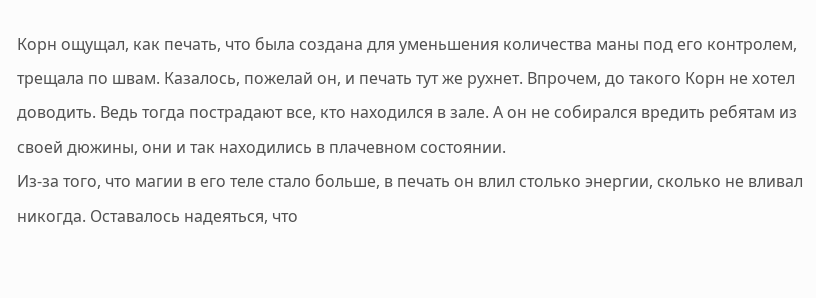Корн ощущал, как печать, что была создана для уменьшения количества маны под его контролем, трещала по швам. Казалось, пожелай он, и печать тут же рухнет. Впрочем, до такого Корн не хотел доводить. Ведь тогда пострадают все, кто находился в зале. А он не собирался вредить ребятам из своей дюжины, они и так находились в плачевном состоянии.
Из-за того, что магии в его теле стало больше, в печать он влил столько энергии, сколько не вливал никогда. Оставалось надеяться, что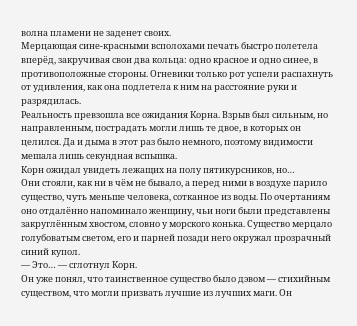волна пламени не заденет своих.
Мерцающая сине-красными всполохами печать быстро полетела вперёд, закручивая свои два кольца: одно красное и одно синее, в противоположные стороны. Огневики только рот успели распахнуть от удивления, как она подлетела к ним на расстояние руки и разрядилась.
Реальность превзошла все ожидания Корна. Взрыв был сильным, но направленным, пострадать могли лишь те двое, в которых он целился. Да и дыма в этот раз было немного, поэтому видимости мешала лишь секундная вспышка.
Корн ожидал увидеть лежащих на полу пятикурсников, но…
Они стояли, как ни в чём не бывало, а перед ними в воздухе парило существо, чуть меньше человека, сотканное из воды. По очертаниям оно отдалённо напоминало женщину, чьи ноги были представлены закруглённым хвостом, словно у морского конька. Существо мерцало голубоватым светом, его и парней позади него окружал прозрачный синий купол.
— Это… — сглотнул Корн.
Он уже понял, что таинственное существо было дэвом — стихийным существом, что могли призвать лучшие из лучших маги. Он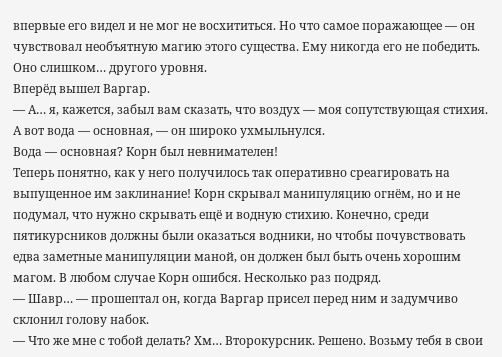впервые его видел и не мог не восхититься. Но что самое поражающее — он чувствовал необъятную магию этого существа. Ему никогда его не победить. Оно слишком… другого уровня.
Вперёд вышел Варгар.
— А… я, кажется, забыл вам сказать, что воздух — моя сопутствующая стихия. А вот вода — основная, — он широко ухмыльнулся.
Вода — основная? Корн был невнимателен!
Теперь понятно, как у него получилось так оперативно среагировать на выпущенное им заклинание! Корн скрывал манипуляцию огнём, но и не подумал, что нужно скрывать ещё и водную стихию. Конечно, среди пятикурсников должны были оказаться водники, но чтобы почувствовать едва заметные манипуляции маной, он должен был быть очень хорошим магом. В любом случае Корн ошибся. Несколько раз подряд.
— Шавр… — прошептал он, когда Варгар присел перед ним и задумчиво склонил голову набок.
— Что же мне с тобой делать? Хм… Второкурсник. Решено. Возьму тебя в свои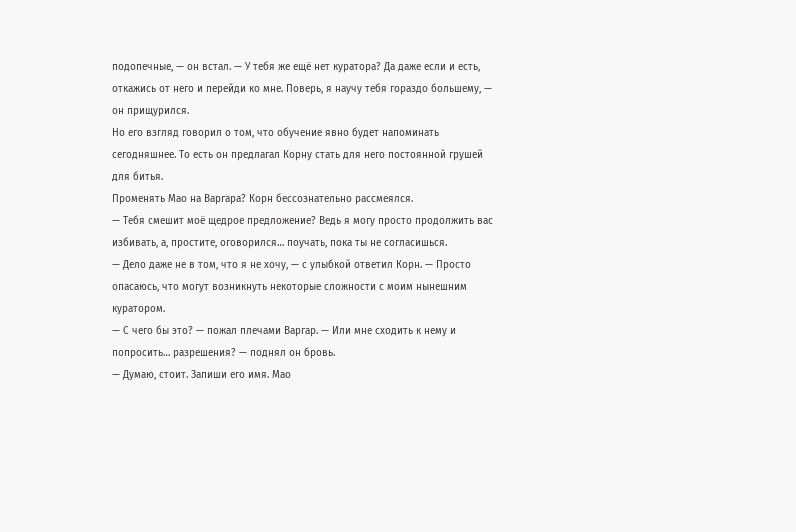подопечные, — он встал. — У тебя же ещё нет куратора? Да даже если и есть, откажись от него и перейди ко мне. Поверь, я научу тебя гораздо большему, — он прищурился.
Но его взгляд говорил о том, что обучение явно будет напоминать сегодняшнее. То есть он предлагал Корну стать для него постоянной грушей для битья.
Променять Мао на Варгара? Корн бессознательно рассмеялся.
— Тебя смешит моё щедрое предложение? Ведь я могу просто продолжить вас избивать, а, простите, оговорился… поучать, пока ты не согласишься.
— Дело даже не в том, что я не хочу, — с улыбкой ответил Корн. — Просто опасаюсь, что могут возникнуть некоторые сложности с моим нынешним куратором.
— С чего бы это? — пожал плечами Варгар. — Или мне сходить к нему и попросить… разрешения? — поднял он бровь.
— Думаю, стоит. Запиши его имя. Мао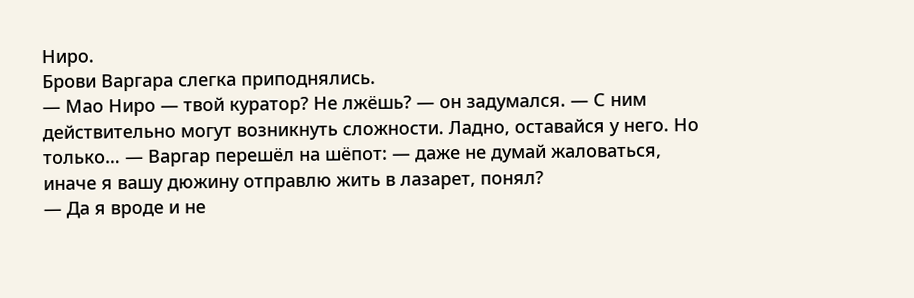Ниро.
Брови Варгара слегка приподнялись.
— Мао Ниро — твой куратор? Не лжёшь? — он задумался. — С ним действительно могут возникнуть сложности. Ладно, оставайся у него. Но только… — Варгар перешёл на шёпот: — даже не думай жаловаться, иначе я вашу дюжину отправлю жить в лазарет, понял?
— Да я вроде и не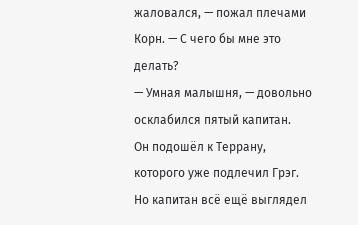жаловался, — пожал плечами Корн. — С чего бы мне это делать?
— Умная малышня, — довольно осклабился пятый капитан.
Он подошёл к Террану, которого уже подлечил Грэг. Но капитан всё ещё выглядел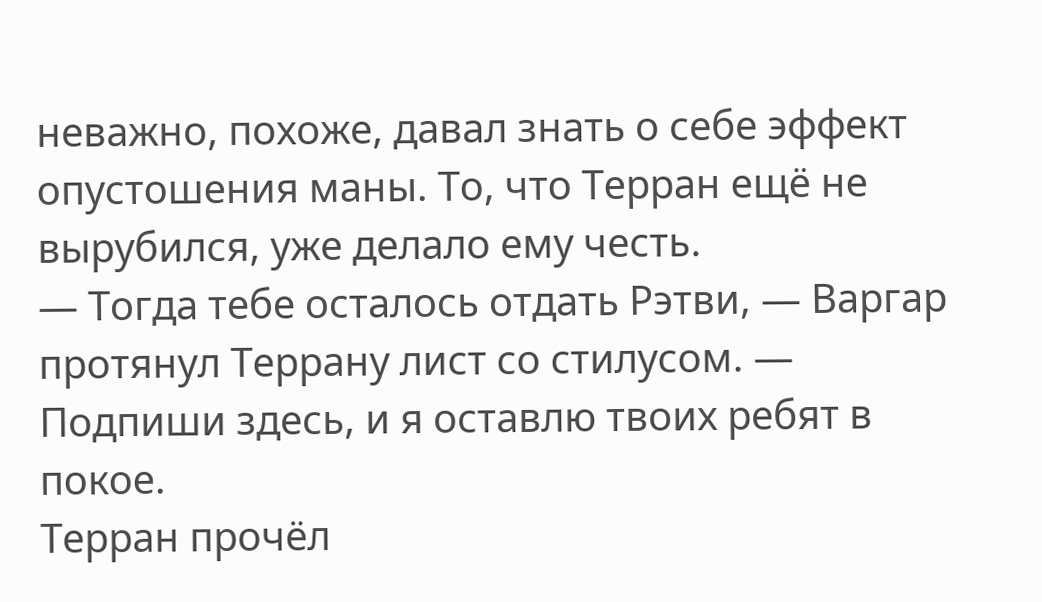неважно, похоже, давал знать о себе эффект опустошения маны. То, что Терран ещё не вырубился, уже делало ему честь.
— Тогда тебе осталось отдать Рэтви, — Варгар протянул Террану лист со стилусом. — Подпиши здесь, и я оставлю твоих ребят в покое.
Терран прочёл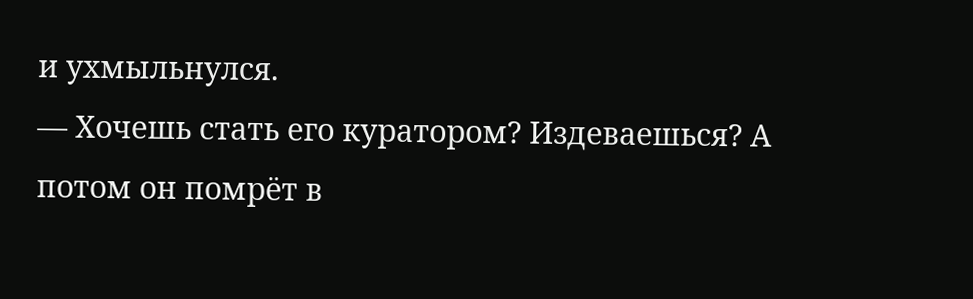и ухмыльнулся.
— Хочешь стать его куратором? Издеваешься? А потом он помрёт в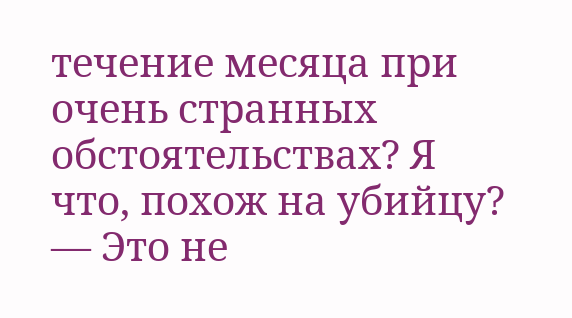течение месяца при очень странных обстоятельствах? Я что, похож на убийцу?
— Это не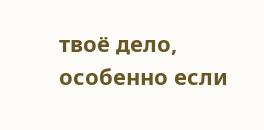твоё дело, особенно если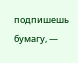подпишешь бумагу, —